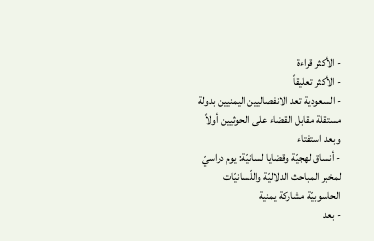- الأكثر قراءة
- الأكثر تعليقاً
- السعودية تعد الانفصاليين اليمنيين بدولة مستقلة مقابل القضاء على الحوثيين أولاً وبعد استفتاء
- أنساق لهجيّة وقضايا لسانيّة: يوم دراسيّ لمخبر المباحث الدلاليّة واللّسانيّات الحاسوبيّة مشاركة يمنية
- بعد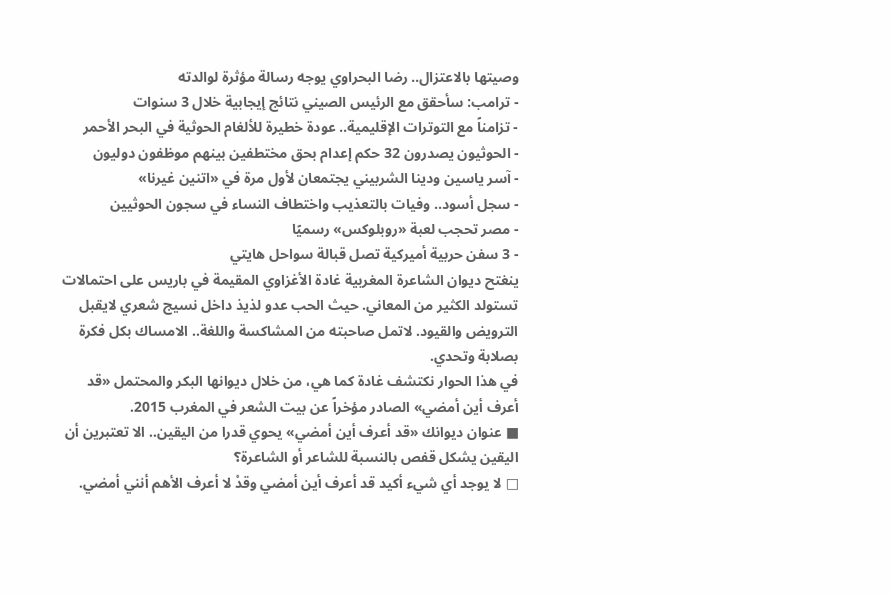وصيتها بالاعتزال.. رضا البحراوي يوجه رسالة مؤثرة لوالدته
- ترامب: سأحقق مع الرئيس الصيني نتائج إيجابية خلال 3 سنوات
- تزامناً مع التوترات الإقليمية.. عودة خطيرة للألغام الحوثية في البحر الأحمر
- الحوثيون يصدرون 32 حكم إعدام بحق مختطفين بينهم موظفون دوليون
- آسر ياسين ودينا الشربيني يجتمعان لأول مرة في «اتنين غيرنا»
- سجل أسود.. وفيات بالتعذيب واختطاف النساء في سجون الحوثيين
- مصر تحجب لعبة «روبلوكس» رسميًا
- 3 سفن حربية أميركية تصل قبالة سواحل هايتي
ينغتح ديوان الشاعرة المغربية غادة الأغزاوي المقيمة في باريس على احتمالات تستولد الكثير من المعاني. حيث الحب عدو لذيذ داخل نسيج شعري لايقبل الترويض والقيود. لاتمل صاحبته من المشاكسة واللغة.. الامساك بكل فكرة بصلابة وتحدي.
في هذا الحوار نكتشف غادة كما هي، من خلال ديوانها البكر والمحتمل «قد أعرف أين أمضي» الصادر مؤخراً عن بيت الشعر في المغرب 2015.
■ عنوان ديوانك «قد أعرف أين أمضي» يحوي قدرا من اليقين.. الا تعتبرين أن اليقين يشكل قفص بالنسبة للشاعر أو الشاعرة؟
□ لا يوجد أي شيء أكيد قد أعرف أين أمضي وقدْ لا أعرف الأهم أنني أمضي.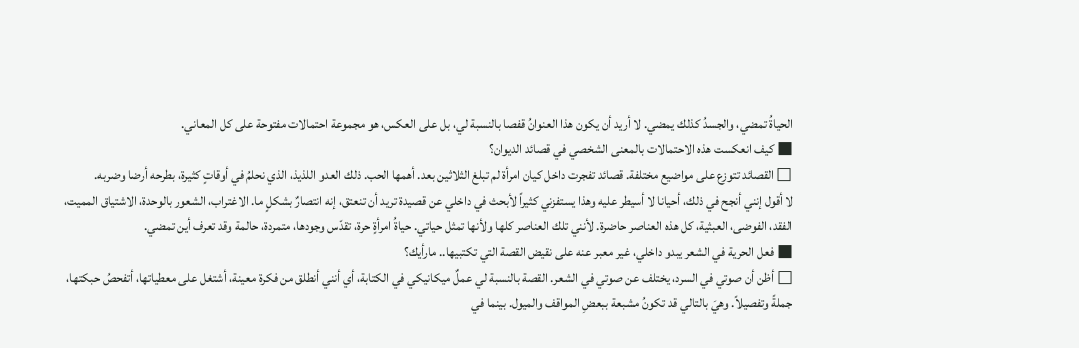الحياةُ تمضي، والجسدُ كذلك يمضي. لا أريد أن يكون هذا العنوانُ قفصا بالنسبة لي، بل على العكس، هو مجموعة احتمالات مفتوحة على كل المعاني.
■ كيف انعكست هذه الاحتمالات بالمعنى الشخصي في قصائد الديوان؟
□ القصائد تتوزع على مواضيع مختلفة. قصائد تفجرت داخل كيان امرأة لم تبلغ الثلاثين بعد. أهمها الحب. ذلك العدو اللذيذ، الذي نحلمُ في أوقاتٍ كثيرة، بطرحه أرضا وضربه.
لا أقول إنني أنجح في ذلك، أحيانا لا أسيطر عليه وهذا يستفزني كثيراً لأبحث في داخلي عن قصيدة تريد أن تنعتق، إنه انتصارٌ بشكلٍ ما. الاغتراب، الشعور بالوحدة، الاشتياق المميت، الفقد، الفوضى، العبثية، كل هذه العناصر حاضرة. لأنني تلك العناصر كلها ولأنها تمثل حياتي. حياةُ امرأةٍ حرة، تقدّس وجودها، متمردة، حالمة وقد تعرف أين تمضي.
■ فعل الحرية في الشعر يبدو داخلي، غير معبر عنه على نقيض القصة التي تكتبيها.. مارأيك؟
□ أظن أن صوتي في السرد، يختلف عن صوتي في الشعر. القصة بالنسبة لي عملٌ ميكانيكي في الكتابة، أي أنني أنطلق من فكرة معينة، أشتغل على معطياتها، أتفحصُ حبكتها، جملةً وتفصيلاً. وهيَ بالتالي قد تكونُ مشبعة ببعضِ المواقف والميول. بينما في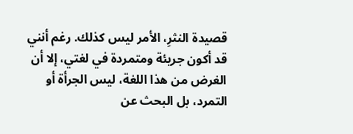قصيدة النثرِ، الأمر ليس كذلك. رغم أنني قد أكون جريئة ومتمردة في لغتي، إلا أن الغرض من هذا اللغة، ليس الجرأة أو التمرد، بل البحث عن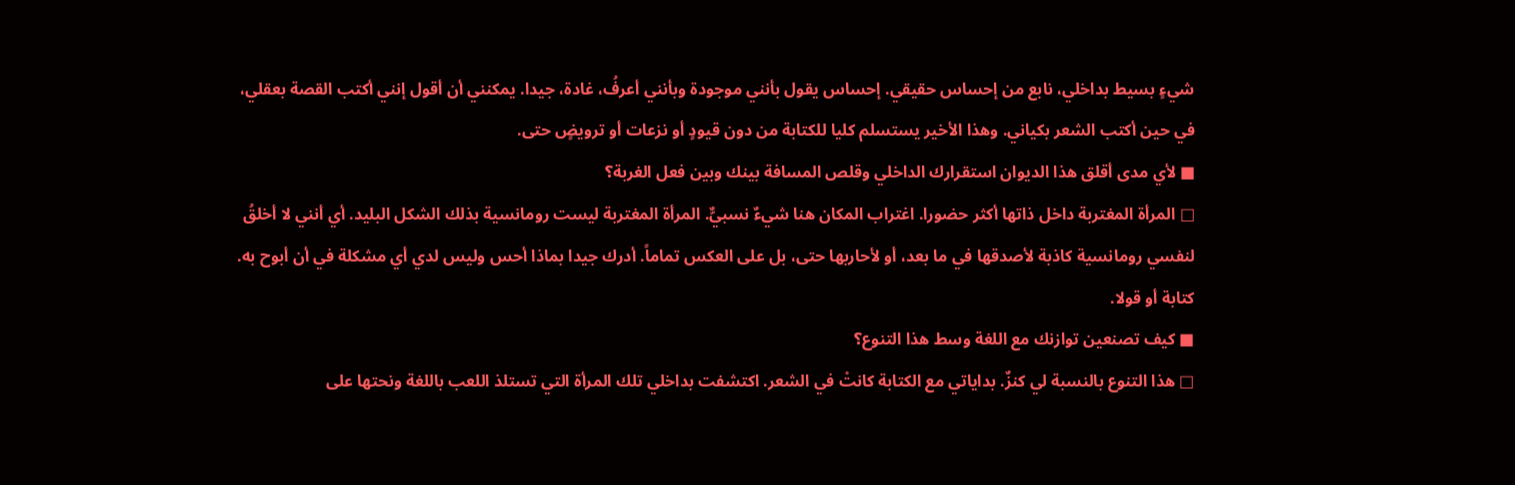شيءٍ بسيط بداخلي، نابع من إحساس حقيقي. إحساس يقول بأنني موجودة وبأنني أعرفُ، غادة، جيدا. يمكنني أن أقول إنني أكتب القصة بعقلي، في حين أكتب الشعر بكياني. وهذا الأخير يستسلم كليا للكتابة من دون قيودٍ أو نزعات أو ترويضٍ حتى.
■ لأي مدى أقلق هذا الديوان استقرارك الداخلي وقلص المسافة بينك وبين فعل الغربة؟
□ المرأة المغتربة داخل ذاتها أكثر حضورا. اغتراب المكان هنا شيءٌ نسبيٌّ. المرأة المغتربة ليست رومانسية بذلك الشكل البليد. أي أنني لا أخلقُ لنفسي رومانسية كاذبة لأصدقها في ما بعد، أو لأحاربها حتى، بل على العكس تماماً. أدرك جيدا بماذا أحس وليس لدي أي مشكلة في أن أبوح به. كتابة أو قولا.
■ كيف تصنعين توازنك مع اللغة وسط هذا التنوع؟
□ هذا التنوع بالنسبة لي كنزٌ. بداياتي مع الكتابة كانتْ في الشعر. اكتشفت بداخلي تلك المرأة التي تستلذ اللعب باللغة ونحتها على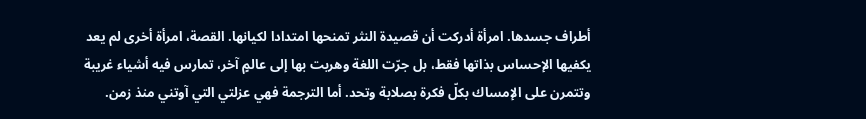أطراف جسدها. امرأة أدركت أن قصيدة النثر تمنحها امتدادا لكيانها. القصة، امرأة أخرى لم يعد يكفيها الإحساس بذاتها فقط، بل جرّت اللغة وهربت بها إلى عالمٍ آخر، تمارس فيه أشياء غريبة وتتمرن على الإمساك بكلّ فكرة بصلابة وتحد. أما الترجمة فهي عزلتي التي آوتني منذ زمن.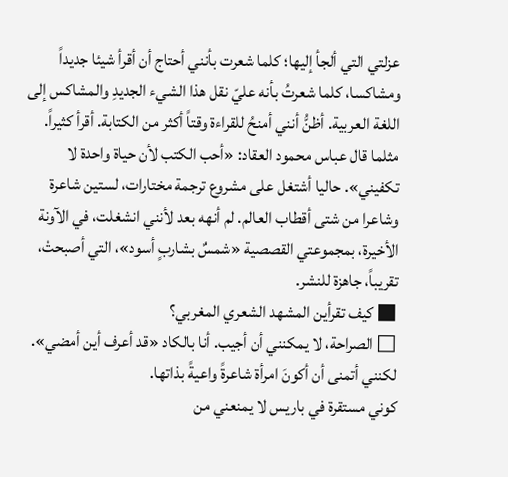عزلتي التي ألجأ إليها؛ كلما شعرت بأنني أحتاج أن أقرأ شيئا جديداً ومشاكسا، كلما شعرتُ بأنه عليّ نقل هذا الشيء الجديدِ والمشاكس إلى اللغة العربية. أظنُّ أنني أمنحُ للقراءة وقتاً أكثر من الكتابة. أقرأ كثيراً. مثلما قال عباس محمود العقاد: «أحب الكتب لأن حياة واحدة لا تكفيني». حاليا أشتغل على مشروع ترجمة مختارات، لستين شاعرة وشاعرا من شتى أقطاب العالم. لم أنهه بعد لأنني انشغلت، في الآونة الأخيرة، بمجموعتي القصصية «شمسٌ بشاربٍ أسود»، التي أصبحتْ، تقريباً، جاهزة للنشر.
■ كيف تقرأين المشهد الشعري المغربي؟
□ الصراحة، لا يمكنني أن أجيب. أنا بالكاد «قد أعرف أين أمضي». لكنني أتمنى أن أكونَ امرأة شاعرةً واعيةً بذاتها.
كوني مستقرة في باريس لا يمنعني من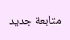متابعة جديد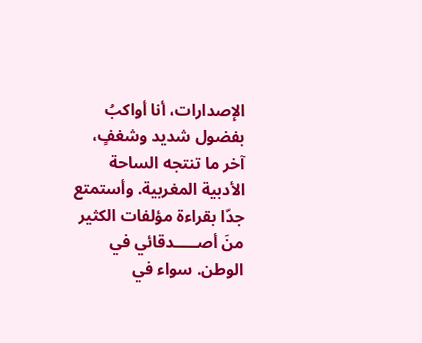الإصدارات، أنا أواكبُ بفضول شديد وشغفٍ، آخر ما تنتجه الساحة الأدبية المغربية. وأستمتع جدّا بقراءة مؤلفات الكثير منَ أصـــــدقائي في الوطن. سواء في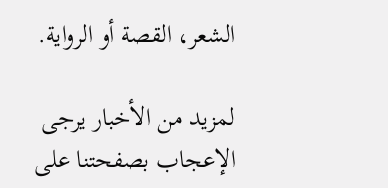الشعر، القصة أو الرواية.

لمزيد من الأخبار يرجى الإعجاب بصفحتنا على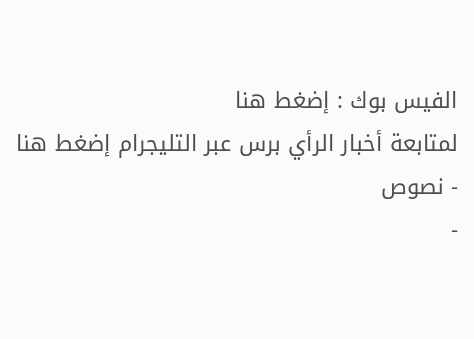الفيس بوك : إضغط هنا
لمتابعة أخبار الرأي برس عبر التليجرام إضغط هنا
- نصوص
-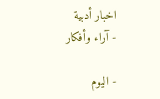اخبار أدبية
- آراء وأفكار

- اليوم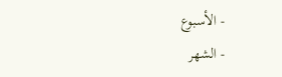- الأسبوع
- الشهر